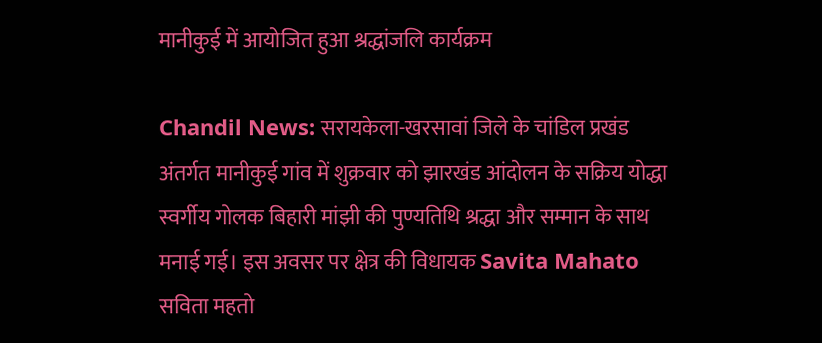मानीकुई में आयोजित हुआ श्रद्धांजलि कार्यक्रम

Chandil News: सरायकेला-खरसावां जिले के चांडिल प्रखंड अंतर्गत मानीकुई गांव में शुक्रवार को झारखंड आंदोलन के सक्रिय योद्धा स्वर्गीय गोलक बिहारी मांझी की पुण्यतिथि श्रद्धा और सम्मान के साथ मनाई गई। इस अवसर पर क्षेत्र की विधायक Savita Mahato सविता महतो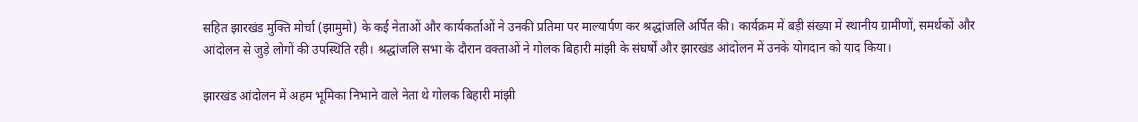सहित झारखंड मुक्ति मोर्चा (झामुमो) के कई नेताओं और कार्यकर्ताओं ने उनकी प्रतिमा पर माल्यार्पण कर श्रद्धांजलि अर्पित की। कार्यक्रम में बड़ी संख्या में स्थानीय ग्रामीणों, समर्थकों और आंदोलन से जुड़े लोगों की उपस्थिति रही। श्रद्धांजलि सभा के दौरान वक्ताओं ने गोलक बिहारी मांझी के संघर्षों और झारखंड आंदोलन में उनके योगदान को याद किया।

झारखंड आंदोलन में अहम भूमिका निभाने वाले नेता थे गोलक बिहारी मांझी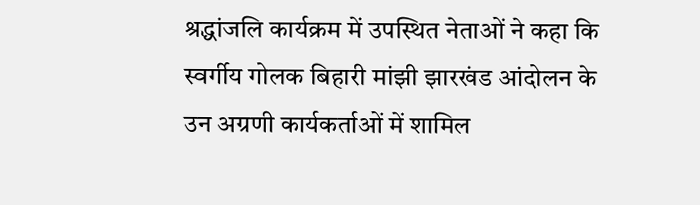श्रद्धांजलि कार्यक्रम में उपस्थित नेताओं ने कहा कि स्वर्गीय गोलक बिहारी मांझी झारखंड आंदोलन के उन अग्रणी कार्यकर्ताओं में शामिल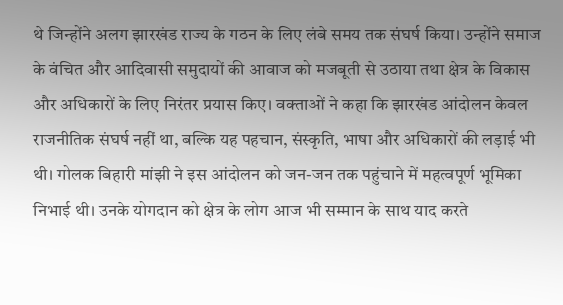थे जिन्होंने अलग झारखंड राज्य के गठन के लिए लंबे समय तक संघर्ष किया। उन्होंने समाज के वंचित और आदिवासी समुदायों की आवाज को मजबूती से उठाया तथा क्षेत्र के विकास और अधिकारों के लिए निरंतर प्रयास किए। वक्ताओं ने कहा कि झारखंड आंदोलन केवल राजनीतिक संघर्ष नहीं था, बल्कि यह पहचान, संस्कृति, भाषा और अधिकारों की लड़ाई भी थी। गोलक बिहारी मांझी ने इस आंदोलन को जन-जन तक पहुंचाने में महत्वपूर्ण भूमिका निभाई थी। उनके योगदान को क्षेत्र के लोग आज भी सम्मान के साथ याद करते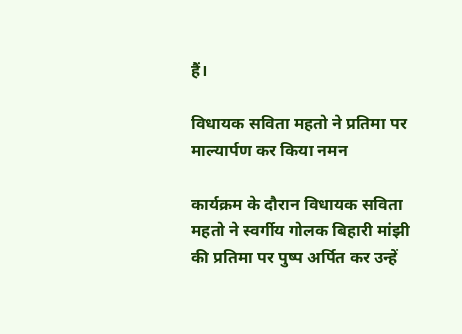हैं।

विधायक सविता महतो ने प्रतिमा पर माल्यार्पण कर किया नमन

कार्यक्रम के दौरान विधायक सविता महतो ने स्वर्गीय गोलक बिहारी मांझी की प्रतिमा पर पुष्प अर्पित कर उन्हें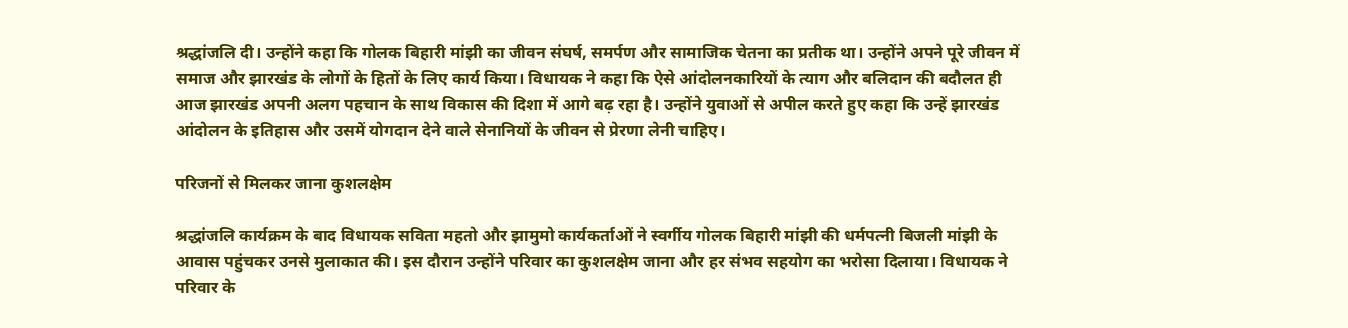श्रद्धांजलि दी। उन्होंने कहा कि गोलक बिहारी मांझी का जीवन संघर्ष, समर्पण और सामाजिक चेतना का प्रतीक था। उन्होंने अपने पूरे जीवन में समाज और झारखंड के लोगों के हितों के लिए कार्य किया। विधायक ने कहा कि ऐसे आंदोलनकारियों के त्याग और बलिदान की बदौलत ही आज झारखंड अपनी अलग पहचान के साथ विकास की दिशा में आगे बढ़ रहा है। उन्होंने युवाओं से अपील करते हुए कहा कि उन्हें झारखंड आंदोलन के इतिहास और उसमें योगदान देने वाले सेनानियों के जीवन से प्रेरणा लेनी चाहिए।

परिजनों से मिलकर जाना कुशलक्षेम

श्रद्धांजलि कार्यक्रम के बाद विधायक सविता महतो और झामुमो कार्यकर्ताओं ने स्वर्गीय गोलक बिहारी मांझी की धर्मपत्नी बिजली मांझी के आवास पहुंचकर उनसे मुलाकात की। इस दौरान उन्होंने परिवार का कुशलक्षेम जाना और हर संभव सहयोग का भरोसा दिलाया। विधायक ने परिवार के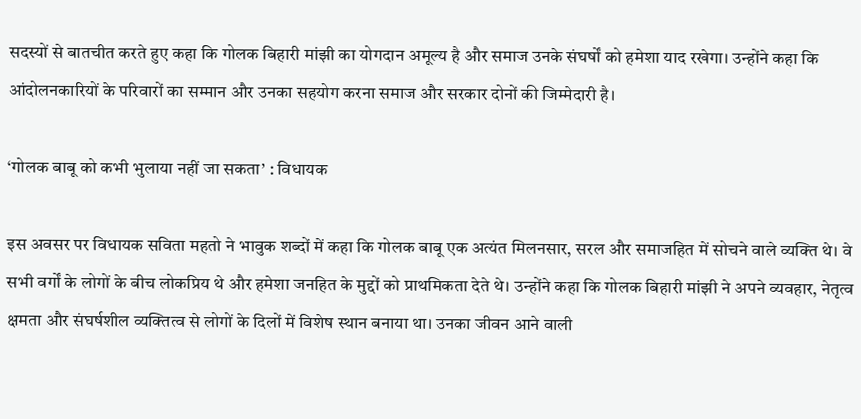सदस्यों से बातचीत करते हुए कहा कि गोलक बिहारी मांझी का योगदान अमूल्य है और समाज उनके संघर्षों को हमेशा याद रखेगा। उन्होंने कहा कि आंदोलनकारियों के परिवारों का सम्मान और उनका सहयोग करना समाज और सरकार दोनों की जिम्मेदारी है।

‘गोलक बाबू को कभी भुलाया नहीं जा सकता’ : विधायक

इस अवसर पर विधायक सविता महतो ने भावुक शब्दों में कहा कि गोलक बाबू एक अत्यंत मिलनसार, सरल और समाजहित में सोचने वाले व्यक्ति थे। वे सभी वर्गों के लोगों के बीच लोकप्रिय थे और हमेशा जनहित के मुद्दों को प्राथमिकता देते थे। उन्होंने कहा कि गोलक बिहारी मांझी ने अपने व्यवहार, नेतृत्व क्षमता और संघर्षशील व्यक्तित्व से लोगों के दिलों में विशेष स्थान बनाया था। उनका जीवन आने वाली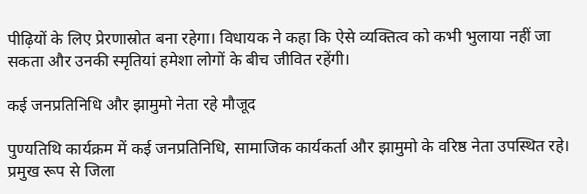पीढ़ियों के लिए प्रेरणास्रोत बना रहेगा। विधायक ने कहा कि ऐसे व्यक्तित्व को कभी भुलाया नहीं जा सकता और उनकी स्मृतियां हमेशा लोगों के बीच जीवित रहेंगी।

कई जनप्रतिनिधि और झामुमो नेता रहे मौजूद

पुण्यतिथि कार्यक्रम में कई जनप्रतिनिधि, सामाजिक कार्यकर्ता और झामुमो के वरिष्ठ नेता उपस्थित रहे। प्रमुख रूप से जिला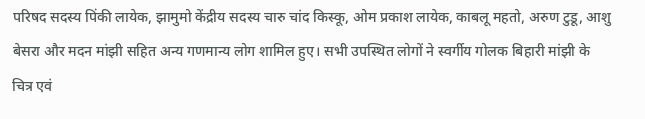परिषद सदस्य पिंकी लायेक, झामुमो केंद्रीय सदस्य चारु चांद किस्कू, ओम प्रकाश लायेक, काबलू महतो, अरुण टुडू, आशु बेसरा और मदन मांझी सहित अन्य गणमान्य लोग शामिल हुए। सभी उपस्थित लोगों ने स्वर्गीय गोलक बिहारी मांझी के चित्र एवं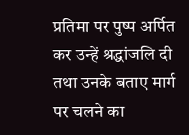प्रतिमा पर पुष्प अर्पित कर उन्हें श्रद्धांजलि दी तथा उनके बताए मार्ग पर चलने का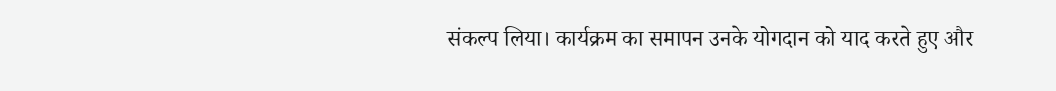संकल्प लिया। कार्यक्रम का समापन उनके योगदान को याद करते हुए और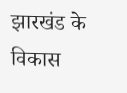झारखंड के विकास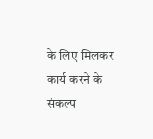के लिए मिलकर कार्य करने के संकल्प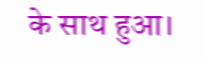के साथ हुआ।